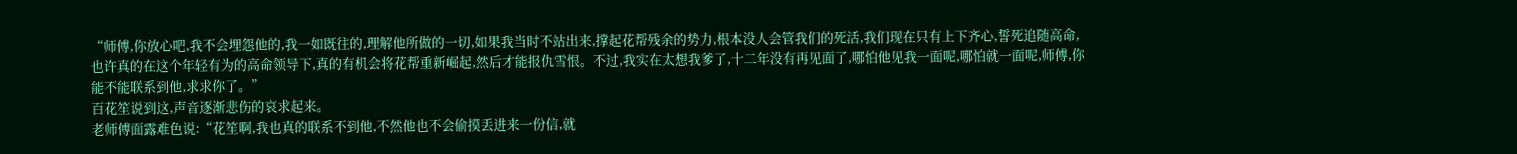“师傅,你放心吧,我不会埋怨他的,我一如既往的,理解他所做的一切,如果我当时不站出来,撑起花帮残余的势力,根本没人会管我们的死活,我们现在只有上下齐心,誓死追随高命,也许真的在这个年轻有为的高命领导下,真的有机会将花帮重新崛起,然后才能报仇雪恨。不过,我实在太想我爹了,十二年没有再见面了,哪怕他见我一面呢,哪怕就一面呢,师傅,你能不能联系到他,求求你了。”
百花笙说到这,声音逐渐悲伤的哀求起来。
老师傅面露难色说:“花笙啊,我也真的联系不到他,不然他也不会偷摸丢进来一份信,就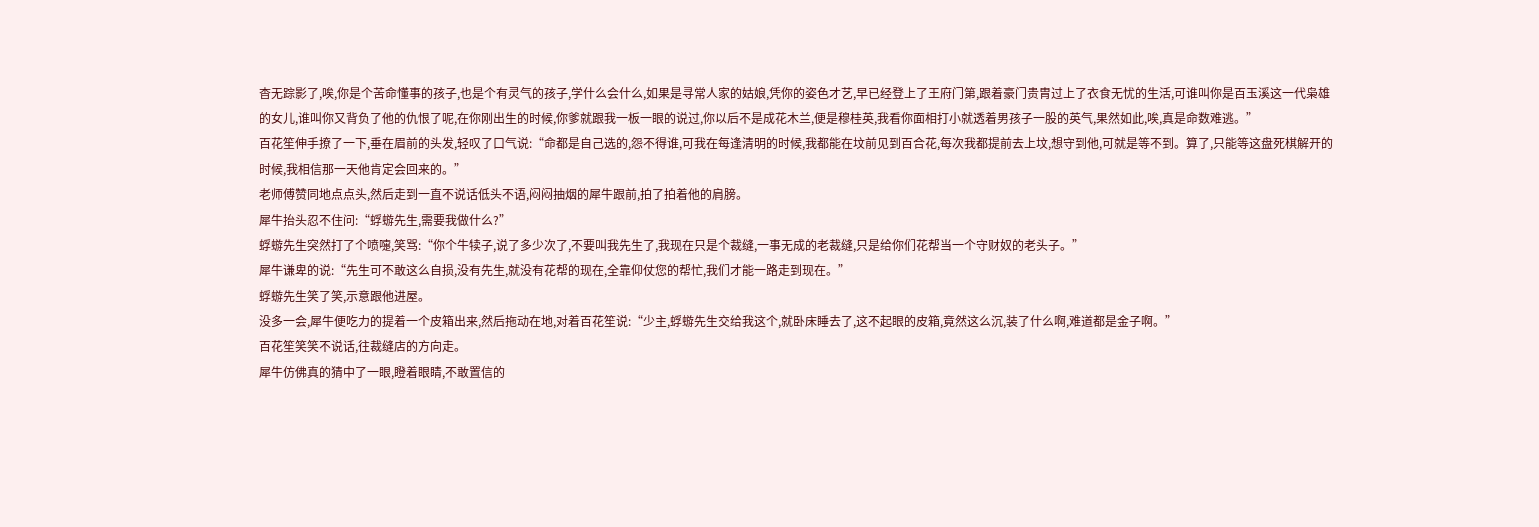杳无踪影了,唉,你是个苦命懂事的孩子,也是个有灵气的孩子,学什么会什么,如果是寻常人家的姑娘,凭你的姿色才艺,早已经登上了王府门第,跟着豪门贵胄过上了衣食无忧的生活,可谁叫你是百玉溪这一代枭雄的女儿,谁叫你又背负了他的仇恨了呢,在你刚出生的时候,你爹就跟我一板一眼的说过,你以后不是成花木兰,便是穆桂英,我看你面相打小就透着男孩子一股的英气,果然如此,唉,真是命数难逃。”
百花笙伸手撩了一下,垂在眉前的头发,轻叹了口气说:“命都是自己选的,怨不得谁,可我在每逢清明的时候,我都能在坟前见到百合花,每次我都提前去上坟,想守到他,可就是等不到。算了,只能等这盘死棋解开的时候,我相信那一天他肯定会回来的。”
老师傅赞同地点点头,然后走到一直不说话低头不语,闷闷抽烟的犀牛跟前,拍了拍着他的肩膀。
犀牛抬头忍不住问:“蜉蝣先生,需要我做什么?”
蜉蝣先生突然打了个喷嚏,笑骂:“你个牛犊子,说了多少次了,不要叫我先生了,我现在只是个裁缝,一事无成的老裁缝,只是给你们花帮当一个守财奴的老头子。”
犀牛谦卑的说:“先生可不敢这么自损,没有先生,就没有花帮的现在,全靠仰仗您的帮忙,我们才能一路走到现在。”
蜉蝣先生笑了笑,示意跟他进屋。
没多一会,犀牛便吃力的提着一个皮箱出来,然后拖动在地,对着百花笙说:“少主,蜉蝣先生交给我这个,就卧床睡去了,这不起眼的皮箱,竟然这么沉,装了什么啊,难道都是金子啊。”
百花笙笑笑不说话,往裁缝店的方向走。
犀牛仿佛真的猜中了一眼,瞪着眼睛,不敢置信的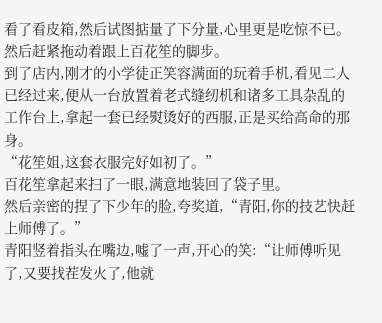看了看皮箱,然后试图掂量了下分量,心里更是吃惊不已。
然后赶紧拖动着跟上百花笙的脚步。
到了店内,刚才的小学徒正笑容满面的玩着手机,看见二人已经过来,便从一台放置着老式缝纫机和诸多工具杂乱的工作台上,拿起一套已经熨烫好的西服,正是买给高命的那身。
“花笙姐,这套衣服完好如初了。”
百花笙拿起来扫了一眼,满意地装回了袋子里。
然后亲密的捏了下少年的脸,夸奖道,“青阳,你的技艺快赶上师傅了。”
青阳竖着指头在嘴边,嘘了一声,开心的笑:“让师傅听见了,又要找茬发火了,他就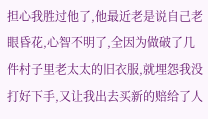担心我胜过他了,他最近老是说自己老眼昏花,心智不明了,全因为做破了几件村子里老太太的旧衣服,就埋怨我没打好下手,又让我出去买新的赔给了人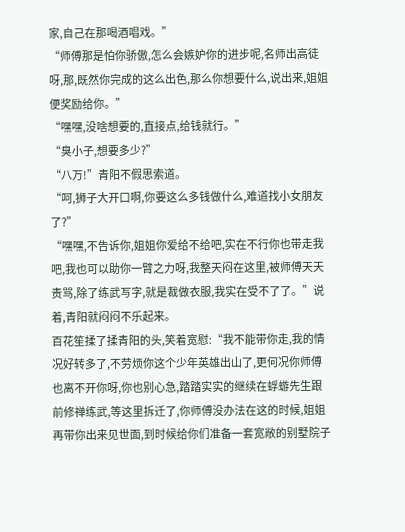家,自己在那喝酒唱戏。”
“师傅那是怕你骄傲,怎么会嫉妒你的进步呢,名师出高徒呀,那,既然你完成的这么出色,那么你想要什么,说出来,姐姐便奖励给你。”
“嘿嘿,没啥想要的,直接点,给钱就行。”
“臭小子,想要多少?”
“八万!”青阳不假思索道。
“呵,狮子大开口啊,你要这么多钱做什么,难道找小女朋友了?”
“嘿嘿,不告诉你,姐姐你爱给不给吧,实在不行你也带走我吧,我也可以助你一臂之力呀,我整天闷在这里,被师傅天天责骂,除了练武写字,就是裁做衣服,我实在受不了了。”说着,青阳就闷闷不乐起来。
百花笙揉了揉青阳的头,笑着宽慰:“我不能带你走,我的情况好转多了,不劳烦你这个少年英雄出山了,更何况你师傅也离不开你呀,你也别心急,踏踏实实的继续在蜉蝣先生跟前修禅练武,等这里拆迁了,你师傅没办法在这的时候,姐姐再带你出来见世面,到时候给你们准备一套宽敞的别墅院子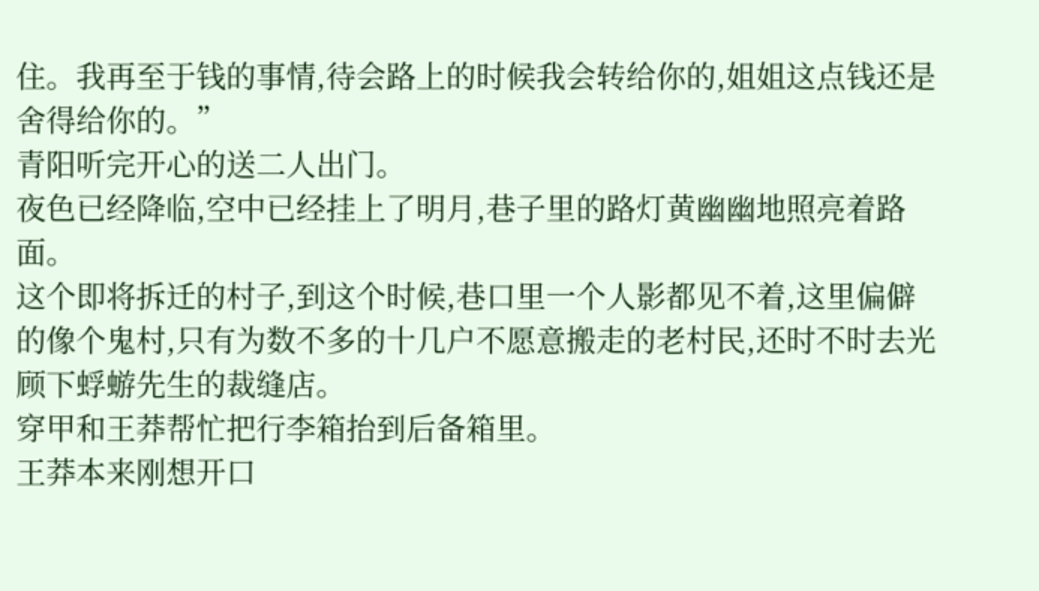住。我再至于钱的事情,待会路上的时候我会转给你的,姐姐这点钱还是舍得给你的。”
青阳听完开心的送二人出门。
夜色已经降临,空中已经挂上了明月,巷子里的路灯黄幽幽地照亮着路面。
这个即将拆迁的村子,到这个时候,巷口里一个人影都见不着,这里偏僻的像个鬼村,只有为数不多的十几户不愿意搬走的老村民,还时不时去光顾下蜉蝣先生的裁缝店。
穿甲和王莽帮忙把行李箱抬到后备箱里。
王莽本来刚想开口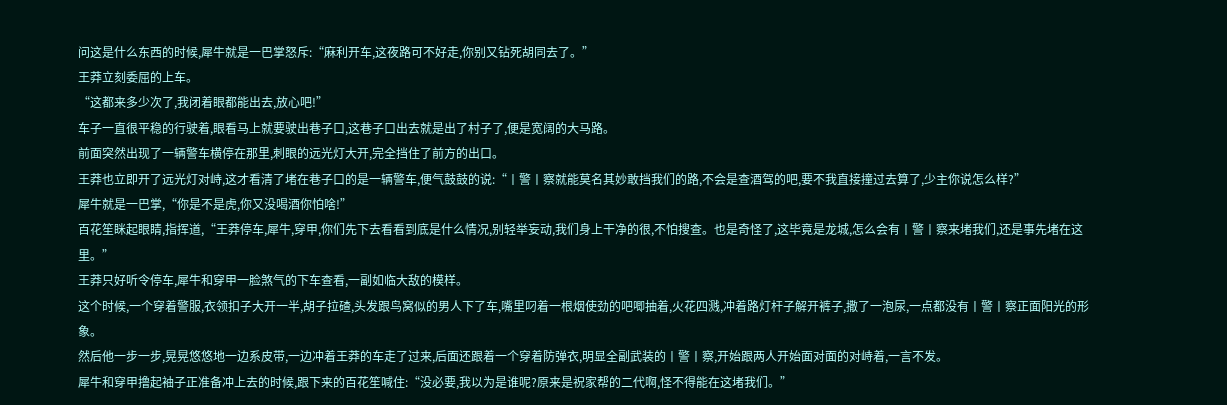问这是什么东西的时候,犀牛就是一巴掌怒斥:“麻利开车,这夜路可不好走,你别又钻死胡同去了。”
王莽立刻委屈的上车。
“这都来多少次了,我闭着眼都能出去,放心吧!”
车子一直很平稳的行驶着,眼看马上就要驶出巷子口,这巷子口出去就是出了村子了,便是宽阔的大马路。
前面突然出现了一辆警车横停在那里,刺眼的远光灯大开,完全挡住了前方的出口。
王莽也立即开了远光灯对峙,这才看清了堵在巷子口的是一辆警车,便气鼓鼓的说:“丨警丨察就能莫名其妙敢挡我们的路,不会是查酒驾的吧,要不我直接撞过去算了,少主你说怎么样?”
犀牛就是一巴掌,“你是不是虎,你又没喝酒你怕啥!”
百花笙眯起眼睛,指挥道,“王莽停车,犀牛,穿甲,你们先下去看看到底是什么情况,别轻举妄动,我们身上干净的很,不怕搜查。也是奇怪了,这毕竟是龙城,怎么会有丨警丨察来堵我们,还是事先堵在这里。”
王莽只好听令停车,犀牛和穿甲一脸煞气的下车查看,一副如临大敌的模样。
这个时候,一个穿着警服,衣领扣子大开一半,胡子拉碴,头发跟鸟窝似的男人下了车,嘴里叼着一根烟使劲的吧唧抽着,火花四溅,冲着路灯杆子解开裤子,撒了一泡尿,一点都没有丨警丨察正面阳光的形象。
然后他一步一步,晃晃悠悠地一边系皮带,一边冲着王莽的车走了过来,后面还跟着一个穿着防弹衣,明显全副武装的丨警丨察,开始跟两人开始面对面的对峙着,一言不发。
犀牛和穿甲撸起袖子正准备冲上去的时候,跟下来的百花笙喊住:“没必要,我以为是谁呢?原来是祝家帮的二代啊,怪不得能在这堵我们。”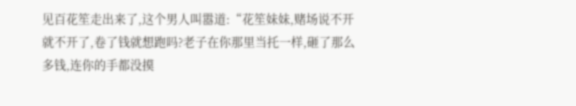见百花笙走出来了,这个男人叫嚣道:“花笙妹妹,赌场说不开就不开了,卷了钱就想跑吗?老子在你那里当托一样,砸了那么多钱,连你的手都没摸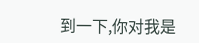到一下,你对我是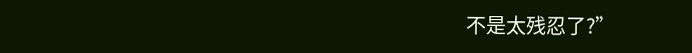不是太残忍了?”